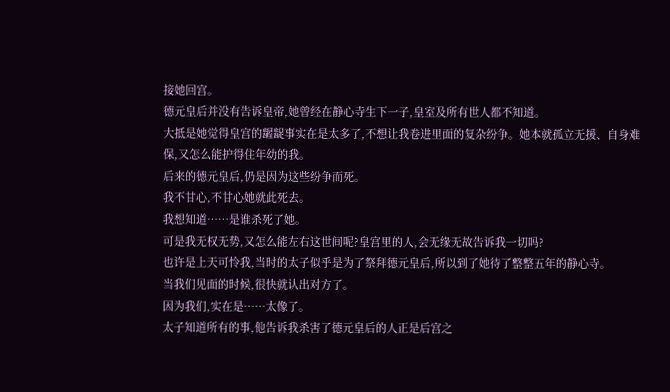接她回宫。
德元皇后并没有告诉皇帝,她曾经在静心寺生下一子,皇室及所有世人都不知道。
大抵是她觉得皇宫的龌龊事实在是太多了,不想让我卷进里面的复杂纷争。她本就孤立无援、自身难保,又怎么能护得住年幼的我。
后来的德元皇后,仍是因为这些纷争而死。
我不甘心,不甘心她就此死去。
我想知道……是谁杀死了她。
可是我无权无势,又怎么能左右这世间呢?皇宫里的人,会无缘无故告诉我一切吗?
也许是上天可怜我,当时的太子似乎是为了祭拜德元皇后,所以到了她待了整整五年的静心寺。
当我们见面的时候,很快就认出对方了。
因为我们,实在是……太像了。
太子知道所有的事,他告诉我杀害了德元皇后的人正是后宫之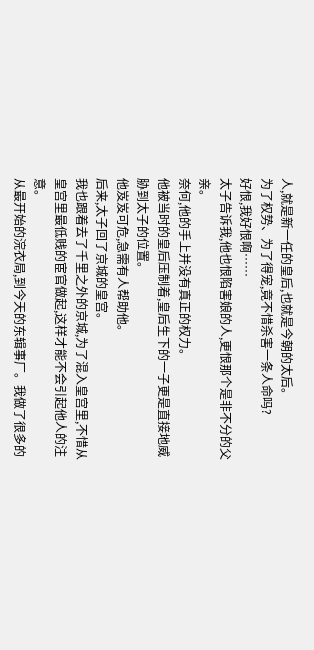人,就是新一任的皇后,也就是今朝的太后。
为了权势、为了得宠,竟不惜杀害一条人命吗?
好恨,我好恨啊……
太子告诉我,他也恨陷害娘的人,更恨那个是非不分的父亲。
奈何,他的手上并没有真正的权力。
他被当时的皇后压制着,皇后生下的一子更是直接地威胁到太子的位置。
他岌岌可危,急需有人帮助他。
后来,太子回了京城的皇宫。
我也跟着去了千里之外的京城,为了混入皇宫里,不惜从皇宫里最低贱的宦官做起,这样才能不会引起他人的注意。
从最开始的浣衣局,到今天的东辑事厂。我做了很多的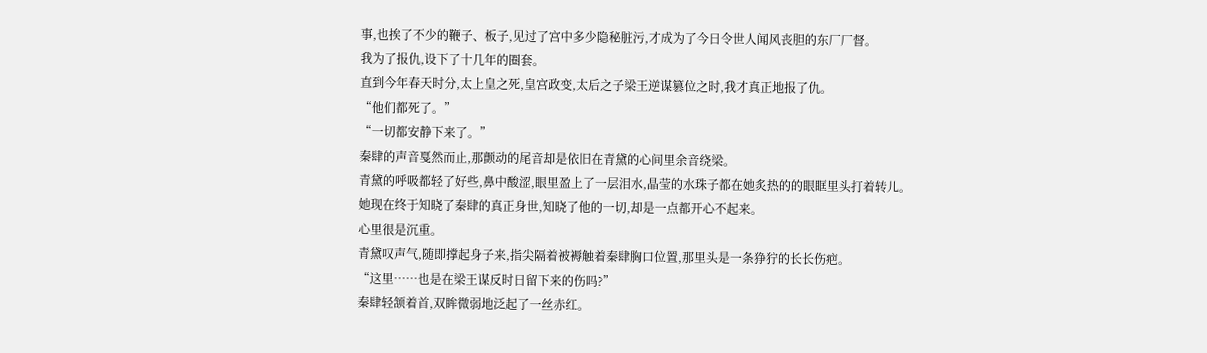事,也挨了不少的鞭子、板子,见过了宫中多少隐秘脏污,才成为了今日令世人闻风丧胆的东厂厂督。
我为了报仇,设下了十几年的圈套。
直到今年春天时分,太上皇之死,皇宫政变,太后之子梁王逆谋篡位之时,我才真正地报了仇。
“他们都死了。”
“一切都安静下来了。”
秦肆的声音戛然而止,那颤动的尾音却是依旧在青黛的心间里余音绕梁。
青黛的呼吸都轻了好些,鼻中酸涩,眼里盈上了一层泪水,晶莹的水珠子都在她炙热的的眼眶里头打着转儿。
她现在终于知晓了秦肆的真正身世,知晓了他的一切,却是一点都开心不起来。
心里很是沉重。
青黛叹声气,随即撑起身子来,指尖隔着被褥触着秦肆胸口位置,那里头是一条狰狞的长长伤疤。
“这里……也是在梁王谋反时日留下来的伤吗?”
秦肆轻颔着首,双眸微弱地泛起了一丝赤红。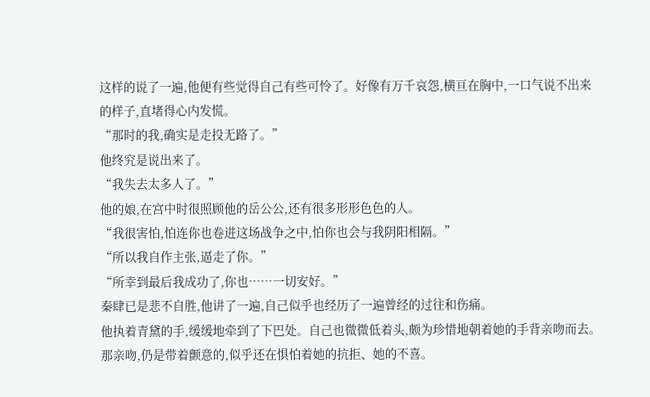这样的说了一遍,他便有些觉得自己有些可怜了。好像有万千哀怨,横亘在胸中,一口气说不出来的样子,直堵得心内发慌。
“那时的我,确实是走投无路了。”
他终究是说出来了。
“我失去太多人了。”
他的娘,在宫中时很照顾他的岳公公,还有很多形形色色的人。
“我很害怕,怕连你也卷进这场战争之中,怕你也会与我阴阳相隔。”
“所以我自作主张,逼走了你。”
“所幸到最后我成功了,你也……一切安好。”
秦肆已是悲不自胜,他讲了一遍,自己似乎也经历了一遍曾经的过往和伤痛。
他执着青黛的手,缓缓地牵到了下巴处。自己也微微低着头,颇为珍惜地朝着她的手背亲吻而去。
那亲吻,仍是带着颤意的,似乎还在惧怕着她的抗拒、她的不喜。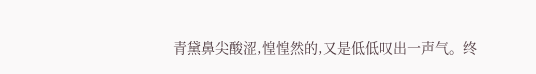青黛鼻尖酸涩,惶惶然的,又是低低叹出一声气。终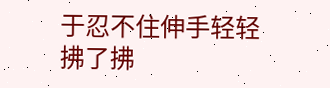于忍不住伸手轻轻拂了拂